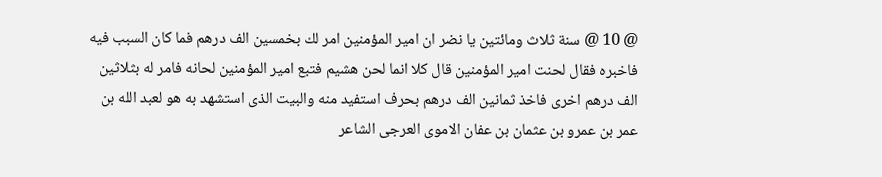@ 10 @ سنة ثلاث ومائتين يا نضر ان امير المؤمنين امر لك بخمسين الف درهم فما كان السبب فيه فاخبره فقال لحنت امير المؤمنين قال كلا انما لحن هشيم فتبع امير المؤمنين لحانه فامر له بثلاثين الف درهم اخرى فاخذ ثمانين الف درهم بحرف استفيد منه والبيت الذى استشهد به هو لعبد الله بن عمر بن عمرو بن عثمان بن عفان الاموى العرجى الشاعر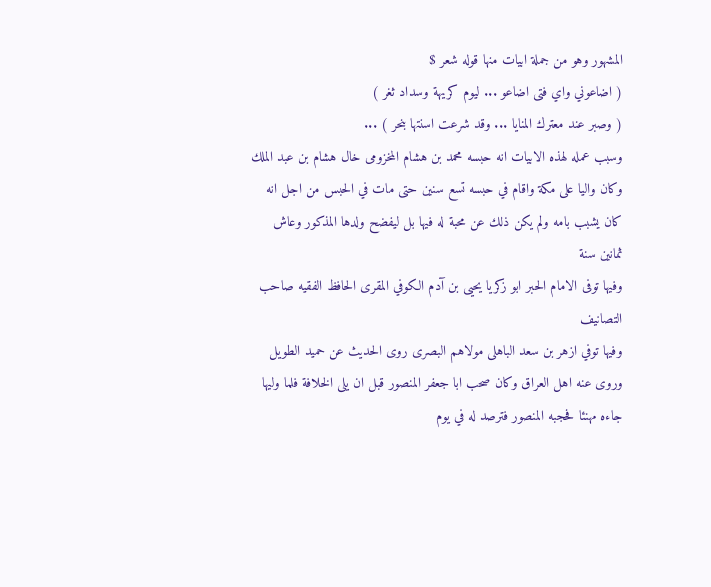المشهور وهو من جملة ابيات منها قوله شعر $
( اضاعوني واي فتى اضاعو ... ليوم كريهة وسداد ثغر )
( وصبر عند معترك المنايا ... وقد شرعت اسنتها بنحر ) ...
وسبب عمله لهذه الابيات انه حبسه محمد بن هشام المخزومى خال هشام بن عبد الملك وكان واليا على مكة واقام في حبسه تسع سنين حتى مات في الحبس من اجل انه كان يشبب بامه ولم يكن ذلك عن محبة له فيها بل ليفضح ولدها المذكور وعاش ثمانين سنة
وفيها توفى الامام الحبر ابو زكريا يحيى بن آدم الكوفي المقرى الحافظ الفقيه صاحب التصانيف
وفيها توفي ازهر بن سعد الباهلى مولاهم البصرى روى الحديث عن حميد الطويل
وروى عنه اهل العراق وكان صحب ابا جعفر المنصور قبل ان يلى الخلافة فلما وليها جاءه مهنئا فحجبه المنصور فترصد له في يوم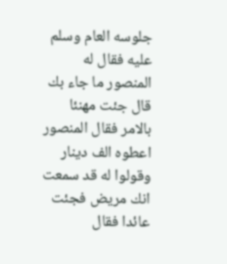جلوسه العام وسلم عليه فقال له المنصور ما جاء بك قال جئت مهنئا بالامر فقال المنصور اعطوه الف دينار وقولوا له قد سمعت انك مريض فجئت عائدا فقال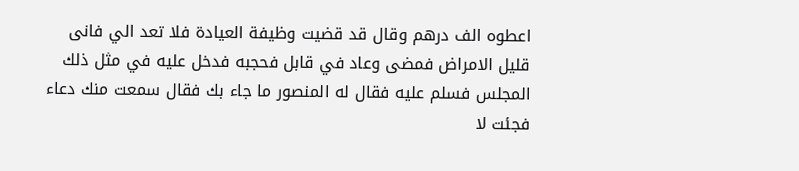اعطوه الف درهم وقال قد قضيت وظيفة العيادة فلا تعد الي فانى قليل الامراض فمضى وعاد في قابل فحجبه فدخل عليه في مثل ذلك المجلس فسلم عليه فقال له المنصور ما جاء بك فقال سمعت منك دعاء فجئت لا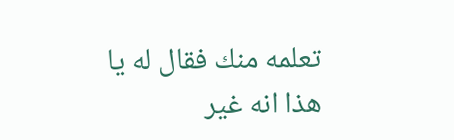تعلمه منك فقال له يا هذا انه غير